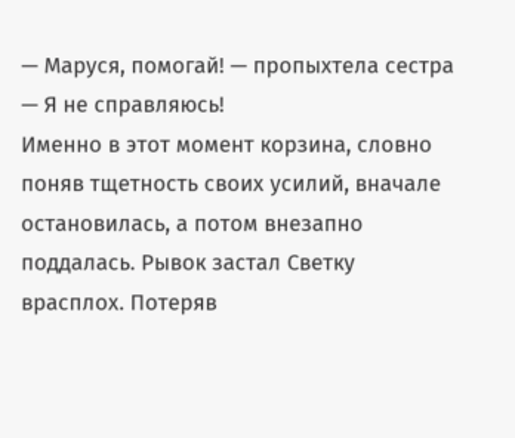— Маруся, помогай! — пропыхтела сестра — Я не справляюсь!
Именно в этот момент корзина, словно поняв тщетность своих усилий, вначале остановилась, а потом внезапно поддалась. Рывок застал Светку врасплох. Потеряв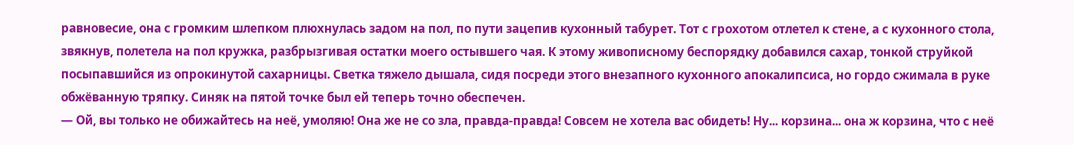равновесие, она с громким шлепком плюхнулась задом на пол, по пути зацепив кухонный табурет. Тот с грохотом отлетел к стене, а с кухонного стола, звякнув, полетела на пол кружка, разбрызгивая остатки моего остывшего чая. К этому живописному беспорядку добавился сахар, тонкой струйкой посыпавшийся из опрокинутой сахарницы. Светка тяжело дышала, сидя посреди этого внезапного кухонного апокалипсиса, но гордо сжимала в руке обжёванную тряпку. Синяк на пятой точке был ей теперь точно обеспечен.
— Ой, вы только не обижайтесь на неё, умоляю! Она же не со зла, правда-правда! Совсем не хотела вас обидеть! Ну... корзина... она ж корзина, что с неё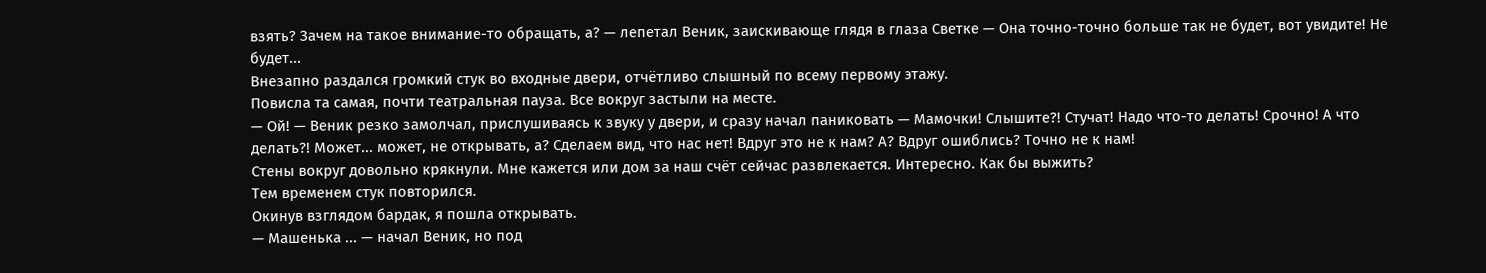взять? Зачем на такое внимание-то обращать, а? — лепетал Веник, заискивающе глядя в глаза Светке — Она точно-точно больше так не будет, вот увидите! Не будет...
Внезапно раздался громкий стук во входные двери, отчётливо слышный по всему первому этажу.
Повисла та самая, почти театральная пауза. Все вокруг застыли на месте.
— Ой! — Веник резко замолчал, прислушиваясь к звуку у двери, и сразу начал паниковать — Мамочки! Слышите?! Стучат! Надо что-то делать! Срочно! А что делать?! Может... может, не открывать, а? Сделаем вид, что нас нет! Вдруг это не к нам? А? Вдруг ошиблись? Точно не к нам!
Стены вокруг довольно крякнули. Мне кажется или дом за наш счёт сейчас развлекается. Интересно. Как бы выжить?
Тем временем стук повторился.
Окинув взглядом бардак, я пошла открывать.
— Машенька ... — начал Веник, но под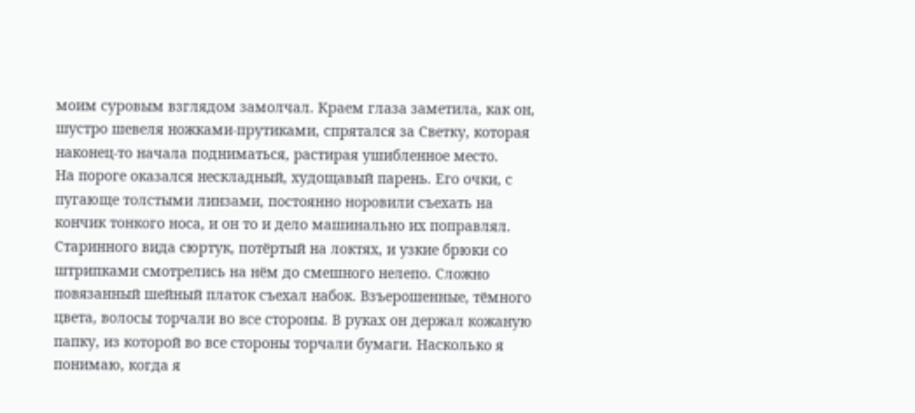моим суровым взглядом замолчал. Краем глаза заметила, как он, шустро шевеля ножками-прутиками, спрятался за Светку, которая наконец-то начала подниматься, растирая ушибленное место.
На пороге оказался нескладный, худощавый парень. Его очки, с пугающе толстыми линзами, постоянно норовили съехать на кончик тонкого носа, и он то и дело машинально их поправлял. Старинного вида сюртук, потёртый на локтях, и узкие брюки со штрипками смотрелись на нём до смешного нелепо. Сложно повязанный шейный платок съехал набок. Взъерошенные, тёмного цвета, волосы торчали во все стороны. В руках он держал кожаную папку, из которой во все стороны торчали бумаги. Насколько я понимаю, когда я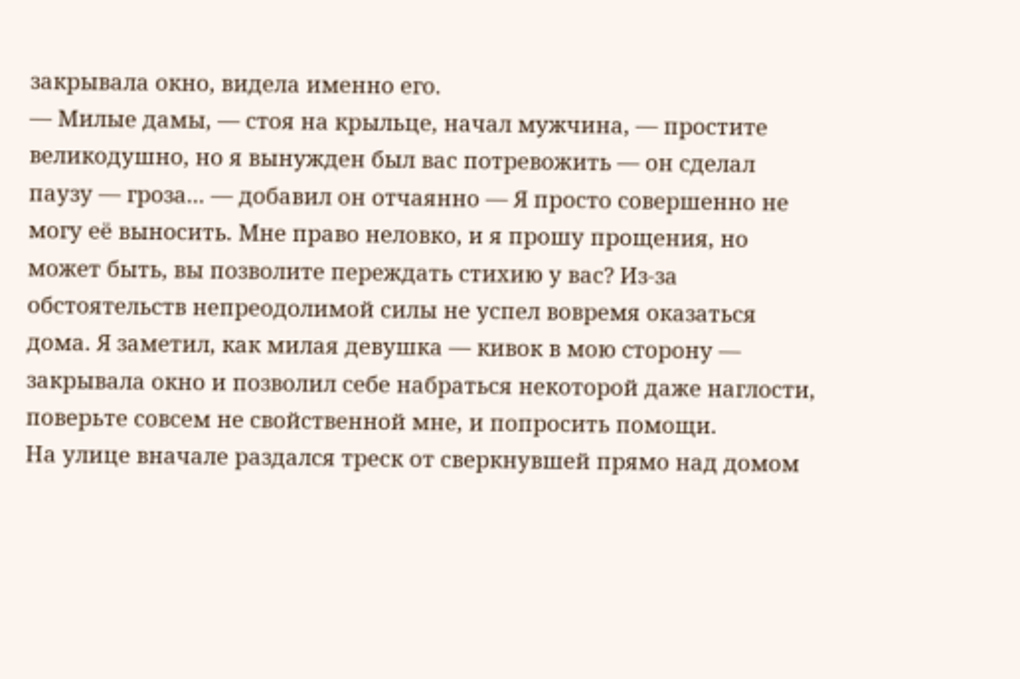закрывала окно, видела именно его.
— Милые дамы, — стоя на крыльце, начал мужчина, — простите великодушно, но я вынужден был вас потревожить — он сделал паузу — гроза... — добавил он отчаянно — Я просто совершенно не могу её выносить. Мне право неловко, и я прошу прощения, но может быть, вы позволите переждать стихию у вас? Из-за обстоятельств непреодолимой силы не успел вовремя оказаться дома. Я заметил, как милая девушка — кивок в мою сторону — закрывала окно и позволил себе набраться некоторой даже наглости, поверьте совсем не свойственной мне, и попросить помощи.
На улице вначале раздался треск от сверкнувшей прямо над домом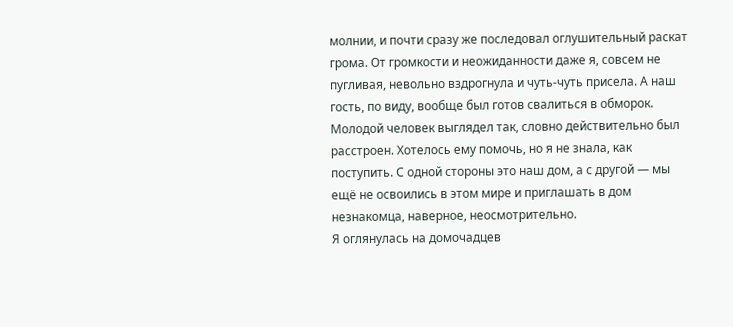молнии, и почти сразу же последовал оглушительный раскат грома. От громкости и неожиданности даже я, совсем не пугливая, невольно вздрогнула и чуть-чуть присела. А наш гость, по виду, вообще был готов свалиться в обморок.
Молодой человек выглядел так, словно действительно был расстроен. Хотелось ему помочь, но я не знала, как поступить. С одной стороны это наш дом, а с другой — мы ещё не освоились в этом мире и приглашать в дом незнакомца, наверное, неосмотрительно.
Я оглянулась на домочадцев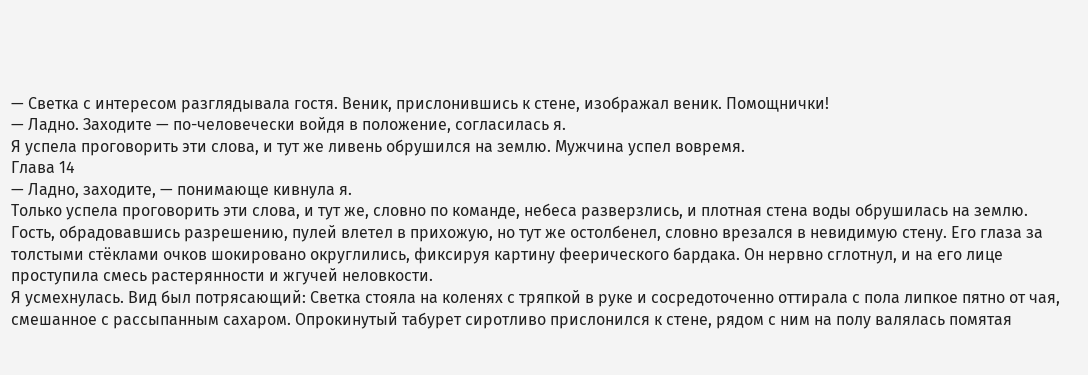— Светка с интересом разглядывала гостя. Веник, прислонившись к стене, изображал веник. Помощнички!
— Ладно. Заходите — по-человечески войдя в положение, согласилась я.
Я успела проговорить эти слова, и тут же ливень обрушился на землю. Мужчина успел вовремя.
Глава 14
— Ладно, заходите, — понимающе кивнула я.
Только успела проговорить эти слова, и тут же, словно по команде, небеса разверзлись, и плотная стена воды обрушилась на землю.
Гость, обрадовавшись разрешению, пулей влетел в прихожую, но тут же остолбенел, словно врезался в невидимую стену. Его глаза за толстыми стёклами очков шокировано округлились, фиксируя картину феерического бардака. Он нервно сглотнул, и на его лице проступила смесь растерянности и жгучей неловкости.
Я усмехнулась. Вид был потрясающий: Светка стояла на коленях с тряпкой в руке и сосредоточенно оттирала с пола липкое пятно от чая, смешанное с рассыпанным сахаром. Опрокинутый табурет сиротливо прислонился к стене, рядом с ним на полу валялась помятая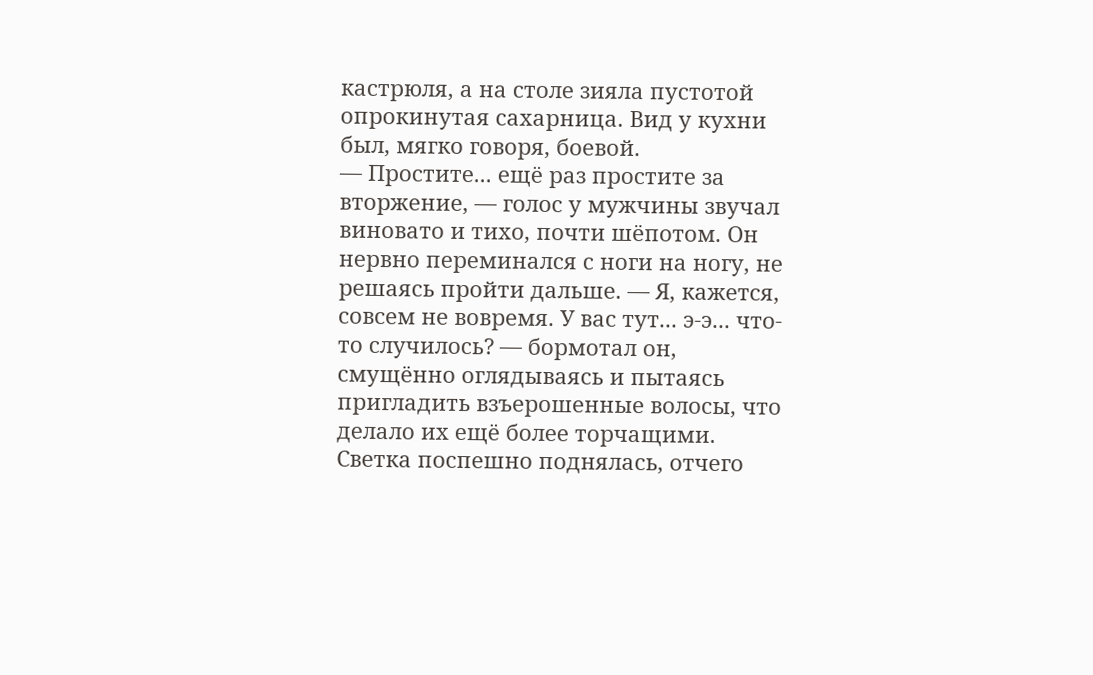кастрюля, а на столе зияла пустотой опрокинутая сахарница. Вид у кухни был, мягко говоря, боевой.
— Простите... ещё раз простите за вторжение, — голос у мужчины звучал виновато и тихо, почти шёпотом. Он нервно переминался с ноги на ногу, не решаясь пройти дальше. — Я, кажется, совсем не вовремя. У вас тут... э-э... что-то случилось? — бормотал он, смущённо оглядываясь и пытаясь пригладить взъерошенные волосы, что делало их ещё более торчащими.
Светка поспешно поднялась, отчего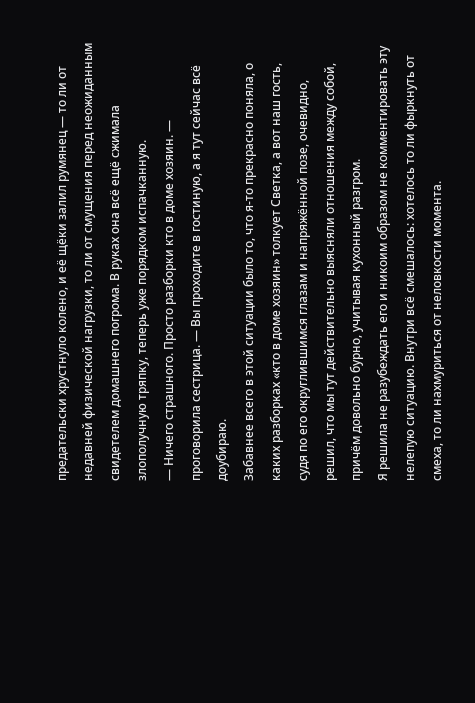предательски хрустнуло колено, и её щёки залил румянец — то ли от недавней физической нагрузки, то ли от смущения перед неожиданным свидетелем домашнего погрома. В руках она всё ещё сжимала злополучную тряпку, теперь уже порядком испачканную.
— Ничего страшного. Просто разборки кто в доме хозяин. — проговорила сестрица. — Вы проходите в гостиную, а я тут сейчас всё доубираю.
Забавнее всего в этой ситуации было то, что я-то прекрасно поняла, о каких разборках «кто в доме хозяин» толкует Светка, а вот наш гость, судя по его округлившимся глазам и напряжённой позе, очевидно, решил, что мы тут действительно выясняли отношения между собой, причём довольно бурно, учитывая кухонный разгром.
Я решила не разубеждать его и никоим образом не комментировать эту нелепую ситуацию. Внутри всё смешалось: хотелось то ли фыркнуть от смеха, то ли нахмуриться от неловкости момента.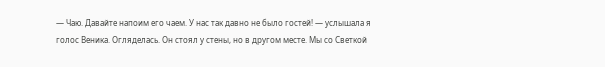— Чаю. Давайте напоим его чаем. У нас так давно не было гостей! — услышала я голос Веника. Огляделась. Он стоял у стены, но в другом месте. Мы со Светкой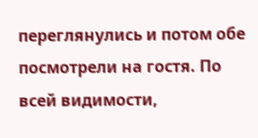переглянулись и потом обе посмотрели на гостя. По всей видимости,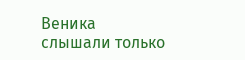Веника слышали только